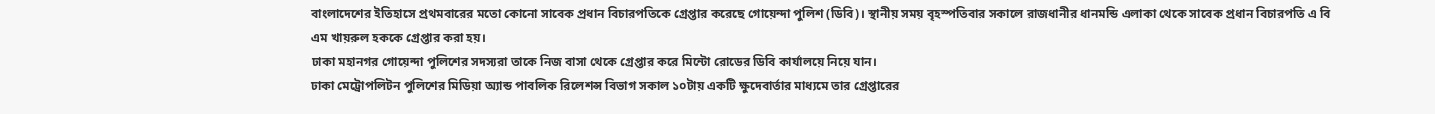বাংলাদেশের ইতিহাসে প্রথমবারের মতো কোনো সাবেক প্রধান বিচারপতিকে গ্রেপ্তার করেছে গোয়েন্দা পুলিশ (ডিবি)। স্থানীয় সময় বৃহস্পতিবার সকালে রাজধানীর ধানমন্ডি এলাকা থেকে সাবেক প্রধান বিচারপতি এ বি এম খায়রুল হককে গ্রেপ্তার করা হয়।
ঢাকা মহানগর গোয়েন্দা পুলিশের সদস্যরা তাকে নিজ বাসা থেকে গ্রেপ্তার করে মিন্টো রোডের ডিবি কার্যালয়ে নিয়ে যান।
ঢাকা মেট্রোপলিটন পুলিশের মিডিয়া অ্যান্ড পাবলিক রিলেশন্স বিভাগ সকাল ১০টায় একটি ক্ষুদেবার্তার মাধ্যমে তার গ্রেপ্তারের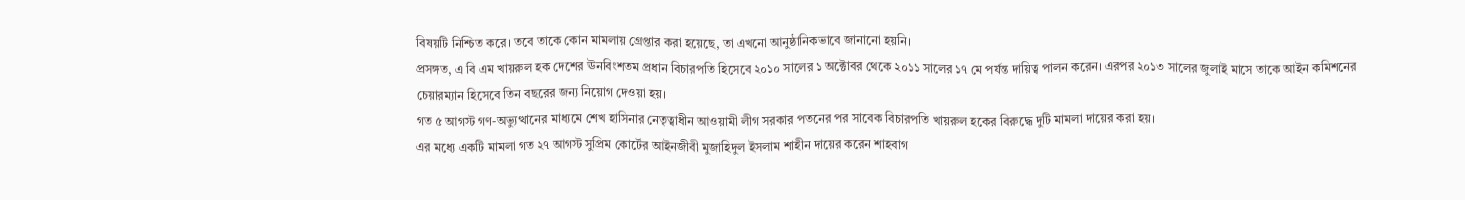বিষয়টি নিশ্চিত করে। তবে তাকে কোন মামলায় গ্রেপ্তার করা হয়েছে, তা এখনো আনুষ্ঠানিকভাবে জানানো হয়নি।
প্রসঙ্গত, এ বি এম খায়রুল হক দেশের ঊনবিংশতম প্রধান বিচারপতি হিসেবে ২০১০ সালের ১ অক্টোবর থেকে ২০১১ সালের ১৭ মে পর্যন্ত দায়িত্ব পালন করেন। এরপর ২০১৩ সালের জুলাই মাসে তাকে আইন কমিশনের চেয়ারম্যান হিসেবে তিন বছরের জন্য নিয়োগ দেওয়া হয়।
গত ৫ আগস্ট গণ-অভ্যুত্থানের মাধ্যমে শেখ হাসিনার নেতৃত্বাধীন আওয়ামী লীগ সরকার পতনের পর সাবেক বিচারপতি খায়রুল হকের বিরুদ্ধে দুটি মামলা দায়ের করা হয়।
এর মধ্যে একটি মামলা গত ২৭ আগস্ট সুপ্রিম কোর্টের আইনজীবী মুজাহিদুল ইসলাম শাহীন দায়ের করেন শাহবাগ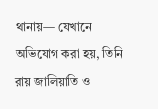থানায়— যেখানে অভিযোগ করা হয়, তিনি রায় জালিয়াতি ও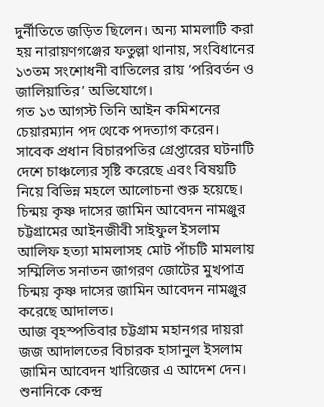দুর্নীতিতে জড়িত ছিলেন। অন্য মামলাটি করা হয় নারায়ণগঞ্জের ফতুল্লা থানায়, সংবিধানের ১৩তম সংশোধনী বাতিলের রায় ‘পরিবর্তন ও জালিয়াতির’ অভিযোগে।
গত ১৩ আগস্ট তিনি আইন কমিশনের চেয়ারম্যান পদ থেকে পদত্যাগ করেন।
সাবেক প্রধান বিচারপতির গ্রেপ্তারের ঘটনাটি দেশে চাঞ্চল্যের সৃষ্টি করেছে এবং বিষয়টি নিয়ে বিভিন্ন মহলে আলোচনা শুরু হয়েছে।
চিন্ময় কৃষ্ণ দাসের জামিন আবেদন নামঞ্জুর
চট্টগ্রামের আইনজীবী সাইফুল ইসলাম আলিফ হত্যা মামলাসহ মোট পাঁচটি মামলায় সম্মিলিত সনাতন জাগরণ জোটের মুখপাত্র চিন্ময় কৃষ্ণ দাসের জামিন আবেদন নামঞ্জুর করেছে আদালত।
আজ বৃহস্পতিবার চট্টগ্রাম মহানগর দায়রা জজ আদালতের বিচারক হাসানুল ইসলাম জামিন আবেদন খারিজের এ আদেশ দেন। শুনানিকে কেন্দ্র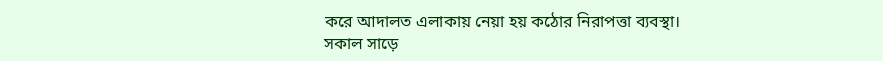করে আদালত এলাকায় নেয়া হয় কঠোর নিরাপত্তা ব্যবস্থা।
সকাল সাড়ে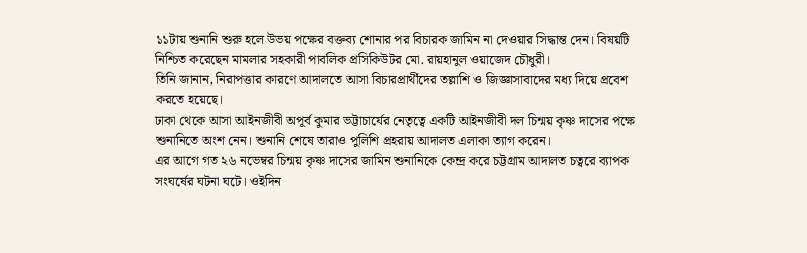১১টায় শুনানি শুরু হলে উভয় পক্ষের বক্তব্য শোনার পর বিচারক জামিন না দেওয়ার সিদ্ধান্ত দেন। বিষয়টি নিশ্চিত করেছেন মামলার সহকারী পাবলিক প্রসিকিউটর মো. রায়হানুল ওয়াজেদ চৌধুরী।
তিনি জানান, নিরাপত্তার কারণে আদালতে আসা বিচারপ্রার্থীদের তল্লাশি ও জিজ্ঞাসাবাদের মধ্য দিয়ে প্রবেশ করতে হয়েছে।
ঢাকা থেকে আসা আইনজীবী অপূর্ব কুমার ভট্টাচার্যের নেতৃত্বে একটি আইনজীবী দল চিন্ময় কৃষ্ণ দাসের পক্ষে শুনানিতে অংশ নেন। শুনানি শেষে তারাও পুলিশি প্রহরায় আদালত এলাকা ত্যাগ করেন।
এর আগে গত ২৬ নভেম্বর চিন্ময় কৃষ্ণ দাসের জামিন শুনানিকে কেন্দ্র করে চট্টগ্রাম আদালত চত্বরে ব্যাপক সংঘর্ষের ঘটনা ঘটে। ওইদিন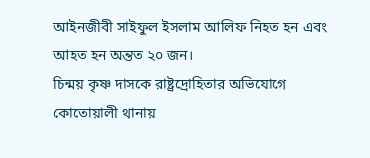আইনজীবী সাইফুল ইসলাম আলিফ নিহত হন এবং আহত হন অন্তত ২০ জন।
চিন্ময় কৃষ্ণ দাসকে রাষ্ট্রদ্রোহিতার অভিযোগে কোতোয়ালী থানায়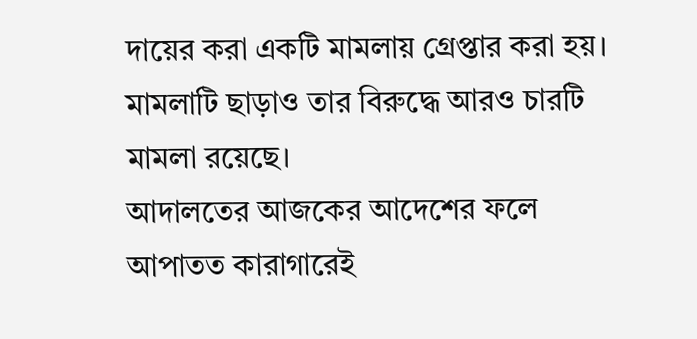দায়ের করা একটি মামলায় গ্রেপ্তার করা হয়। মামলাটি ছাড়াও তার বিরুদ্ধে আরও চারটি মামলা রয়েছে।
আদালতের আজকের আদেশের ফলে আপাতত কারাগারেই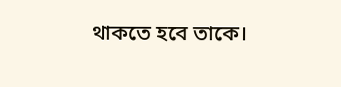থাকতে হবে তাকে।